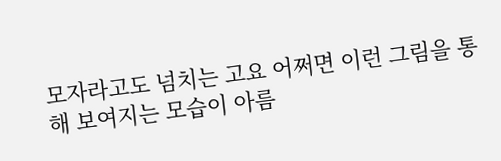모자라고도 넘치는 고요 어쩌면 이런 그림을 통해 보여지는 모습이 아름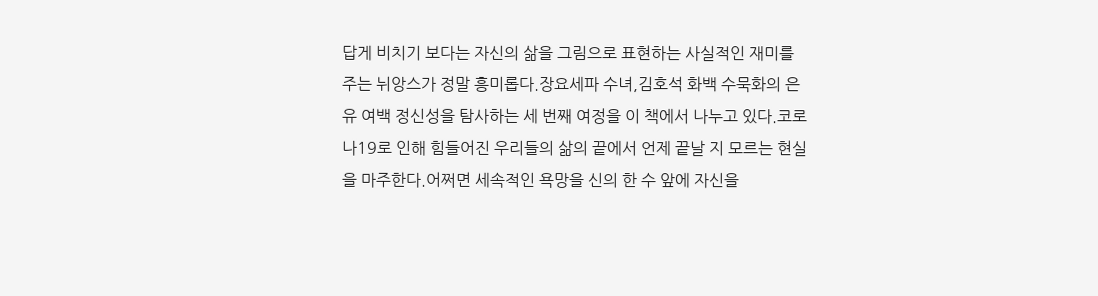답게 비치기 보다는 자신의 삶을 그림으로 표현하는 사실적인 재미를 주는 뉘앙스가 정말 흥미롭다.장요세파 수녀,김호석 화백 수묵화의 은유 여백 정신성을 탐사하는 세 번째 여정을 이 책에서 나누고 있다.코로나19로 인해 힘들어진 우리들의 삶의 끝에서 언제 끝날 지 모르는 현실을 마주한다.어쩌면 세속적인 욕망을 신의 한 수 앞에 자신을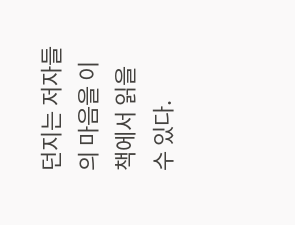던지는 저자들의 마음을 이 책에서 읽을 수 있다.